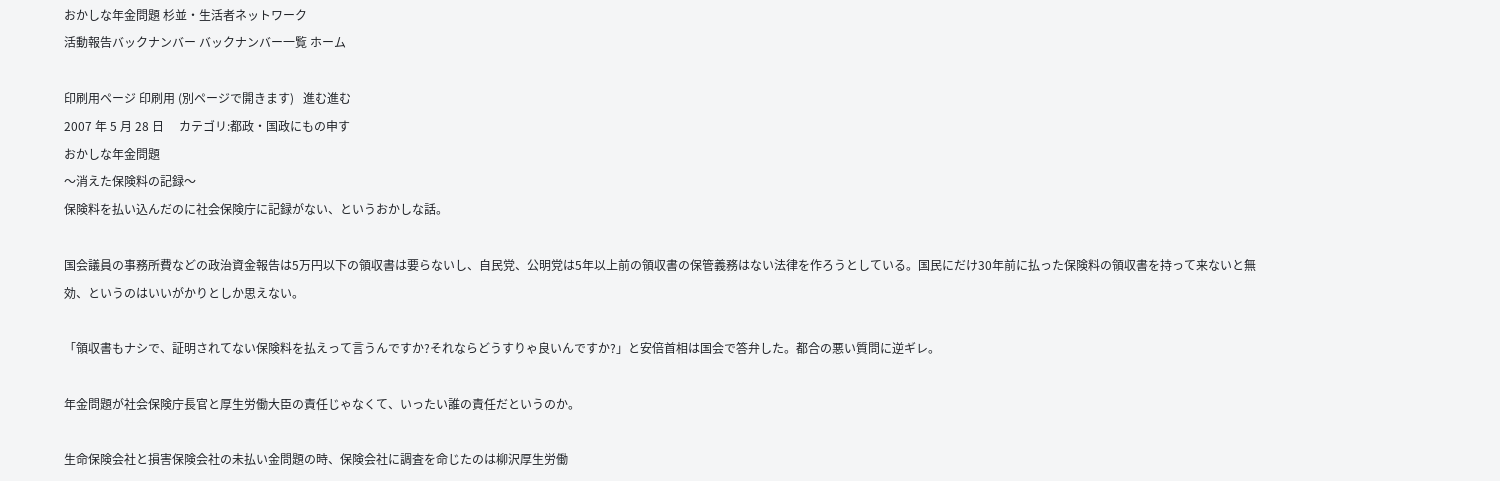おかしな年金問題 杉並・生活者ネットワーク
活動報告バックナンバー バックナンバー一覧 ホーム

印刷用ページ 印刷用 (別ページで開きます)   進む進む
2007 年 5 月 28 日     カテゴリ:都政・国政にもの申す
おかしな年金問題
〜消えた保険料の記録〜
保険料を払い込んだのに社会保険庁に記録がない、というおかしな話。

国会議員の事務所費などの政治資金報告は5万円以下の領収書は要らないし、自民党、公明党は5年以上前の領収書の保管義務はない法律を作ろうとしている。国民にだけ30年前に払った保険料の領収書を持って来ないと無効、というのはいいがかりとしか思えない。

「領収書もナシで、証明されてない保険料を払えって言うんですか?それならどうすりゃ良いんですか?」と安倍首相は国会で答弁した。都合の悪い質問に逆ギレ。

年金問題が社会保険庁長官と厚生労働大臣の責任じゃなくて、いったい誰の責任だというのか。

生命保険会社と損害保険会社の未払い金問題の時、保険会社に調査を命じたのは柳沢厚生労働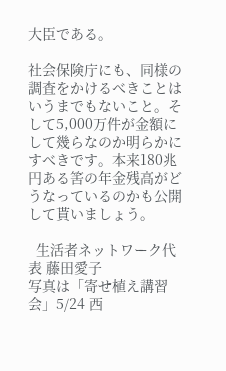大臣である。

社会保険庁にも、同様の調査をかけるべきことはいうまでもないこと。そして5,000万件が金額にして幾らなのか明らかにすべきです。本来180兆円ある筈の年金残高がどうなっているのかも公開して貰いましょう。

  生活者ネットワーク代表 藤田愛子
写真は「寄せ植え講習会」5/24 西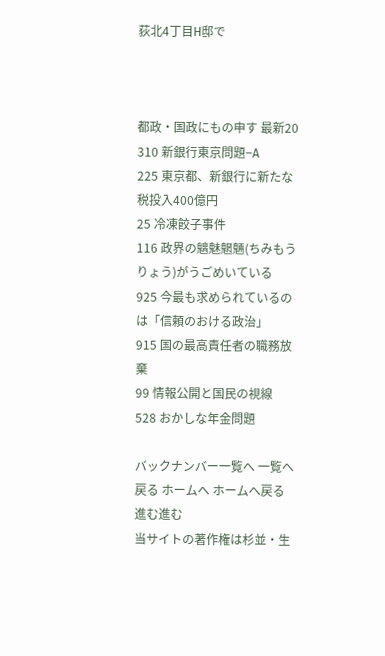荻北4丁目H邸で



都政・国政にもの申す 最新20
310 新銀行東京問題−A
225 東京都、新銀行に新たな税投入400億円
25 冷凍餃子事件
116 政界の魑魅魍魎(ちみもうりょう)がうごめいている
925 今最も求められているのは「信頼のおける政治」
915 国の最高責任者の職務放棄
99 情報公開と国民の視線
528 おかしな年金問題

バックナンバー一覧へ 一覧へ戻る ホームへ ホームへ戻る   進む進む
当サイトの著作権は杉並・生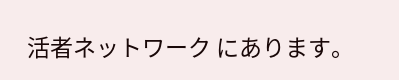活者ネットワーク にあります。